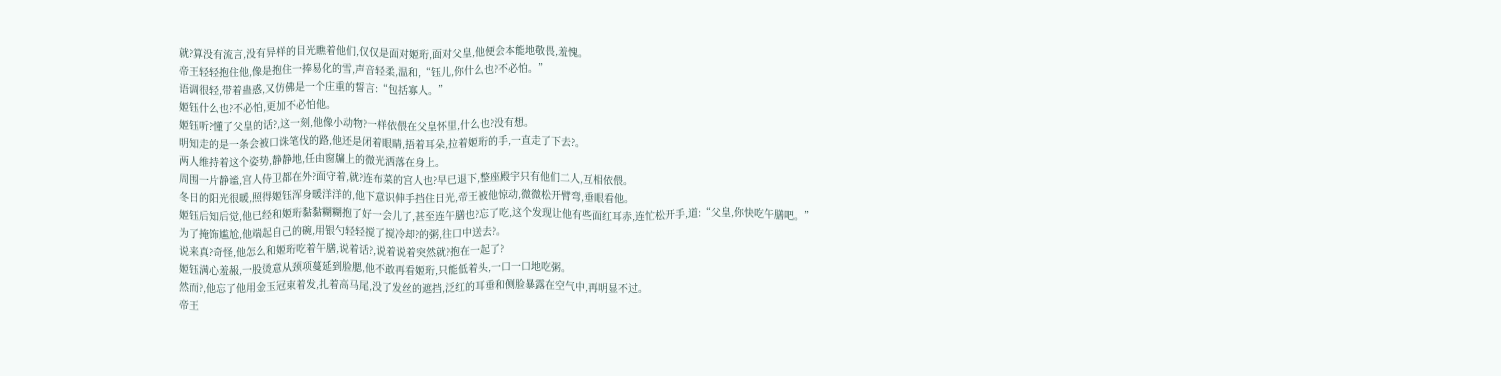就?算没有流言,没有异样的目光瞧着他们,仅仅是面对姬珩,面对父皇,他便会本能地敬畏,羞愧。
帝王轻轻抱住他,像是抱住一捧易化的雪,声音轻柔,温和,“钰儿,你什么也?不必怕。”
语调很轻,带着蛊惑,又仿佛是一个庄重的誓言:“包括寡人。”
姬钰什么也?不必怕,更加不必怕他。
姬钰听?懂了父皇的话?,这一刻,他像小动物?一样依偎在父皇怀里,什么也?没有想。
明知走的是一条会被口诛笔伐的路,他还是闭着眼睛,捂着耳朵,拉着姬珩的手,一直走了下去?。
两人维持着这个姿势,静静地,任由窗牖上的微光洒落在身上。
周围一片静谧,宫人侍卫都在外?面守着,就?连布菜的宫人也?早已退下,整座殿宇只有他们二人,互相依偎。
冬日的阳光很暖,照得姬钰浑身暖洋洋的,他下意识伸手挡住日光,帝王被他惊动,微微松开臂弯,垂眼看他。
姬钰后知后觉,他已经和姬珩黏黏糊糊抱了好一会儿了,甚至连午膳也?忘了吃,这个发现让他有些面红耳赤,连忙松开手,道:“父皇,你快吃午膳吧。”
为了掩饰尴尬,他端起自己的碗,用银勺轻轻搅了搅冷却?的粥,往口中送去?。
说来真?奇怪,他怎么和姬珩吃着午膳,说着话?,说着说着突然就?抱在一起了?
姬钰满心羞赧,一股烫意从颈项蔓延到脸腮,他不敢再看姬珩,只能低着头,一口一口地吃粥。
然而?,他忘了他用金玉冠束着发,扎着高马尾,没了发丝的遮挡,泛红的耳垂和侧脸暴露在空气中,再明显不过。
帝王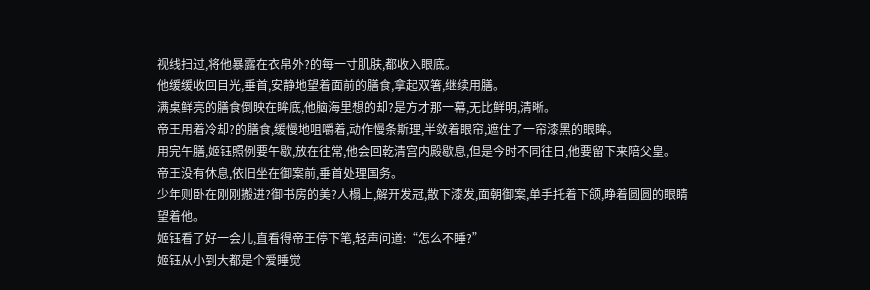视线扫过,将他暴露在衣帛外?的每一寸肌肤,都收入眼底。
他缓缓收回目光,垂首,安静地望着面前的膳食,拿起双箸,继续用膳。
满桌鲜亮的膳食倒映在眸底,他脑海里想的却?是方才那一幕,无比鲜明,清晰。
帝王用着冷却?的膳食,缓慢地咀嚼着,动作慢条斯理,半敛着眼帘,遮住了一帘漆黑的眼眸。
用完午膳,姬钰照例要午歇,放在往常,他会回乾清宫内殿歇息,但是今时不同往日,他要留下来陪父皇。
帝王没有休息,依旧坐在御案前,垂首处理国务。
少年则卧在刚刚搬进?御书房的美?人榻上,解开发冠,散下漆发,面朝御案,单手托着下颌,睁着圆圆的眼睛望着他。
姬钰看了好一会儿,直看得帝王停下笔,轻声问道:“怎么不睡?”
姬钰从小到大都是个爱睡觉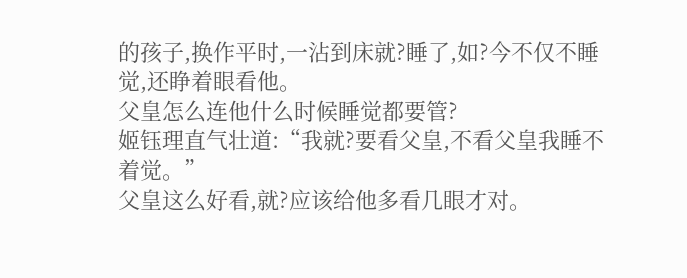的孩子,换作平时,一沾到床就?睡了,如?今不仅不睡觉,还睁着眼看他。
父皇怎么连他什么时候睡觉都要管?
姬钰理直气壮道:“我就?要看父皇,不看父皇我睡不着觉。”
父皇这么好看,就?应该给他多看几眼才对。